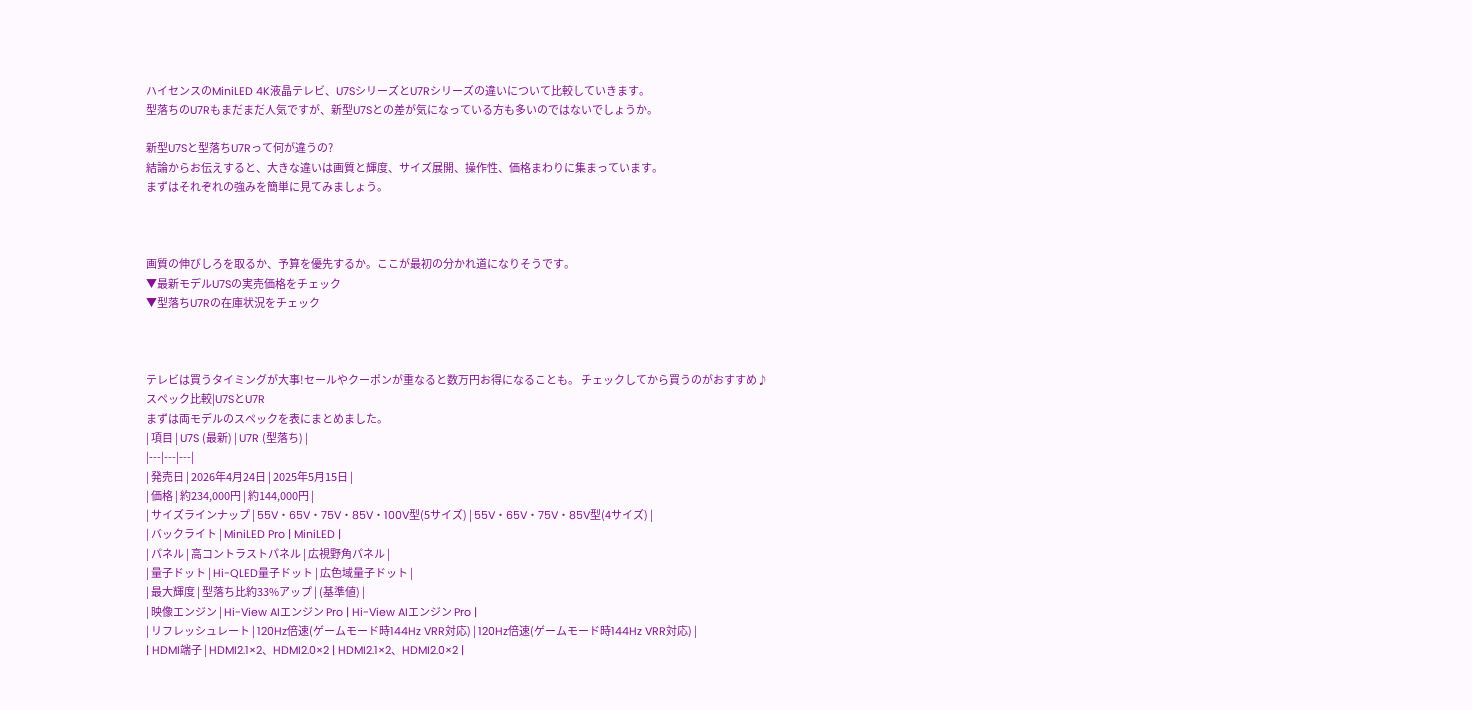ハイセンスのMiniLED 4K液晶テレビ、U7SシリーズとU7Rシリーズの違いについて比較していきます。
型落ちのU7Rもまだまだ人気ですが、新型U7Sとの差が気になっている方も多いのではないでしょうか。

新型U7Sと型落ちU7Rって何が違うの?
結論からお伝えすると、大きな違いは画質と輝度、サイズ展開、操作性、価格まわりに集まっています。
まずはそれぞれの強みを簡単に見てみましょう。



画質の伸びしろを取るか、予算を優先するか。ここが最初の分かれ道になりそうです。
▼最新モデルU7Sの実売価格をチェック
▼型落ちU7Rの在庫状況をチェック



テレビは買うタイミングが大事!セールやクーポンが重なると数万円お得になることも。 チェックしてから買うのがおすすめ♪
スペック比較|U7SとU7R
まずは両モデルのスペックを表にまとめました。
| 項目 | U7S (最新) | U7R (型落ち) |
|---|---|---|
| 発売日 | 2026年4月24日 | 2025年5月15日 |
| 価格 | 約234,000円 | 約144,000円 |
| サイズラインナップ | 55V・65V・75V・85V・100V型(5サイズ) | 55V・65V・75V・85V型(4サイズ) |
| バックライト | MiniLED Pro | MiniLED |
| パネル | 高コントラストパネル | 広視野角パネル |
| 量子ドット | Hi-QLED量子ドット | 広色域量子ドット |
| 最大輝度 | 型落ち比約33%アップ | (基準値) |
| 映像エンジン | Hi-View AIエンジン Pro | Hi-View AIエンジン Pro |
| リフレッシュレート | 120Hz倍速(ゲームモード時144Hz VRR対応) | 120Hz倍速(ゲームモード時144Hz VRR対応) |
| HDMI端子 | HDMI2.1×2、HDMI2.0×2 | HDMI2.1×2、HDMI2.0×2 |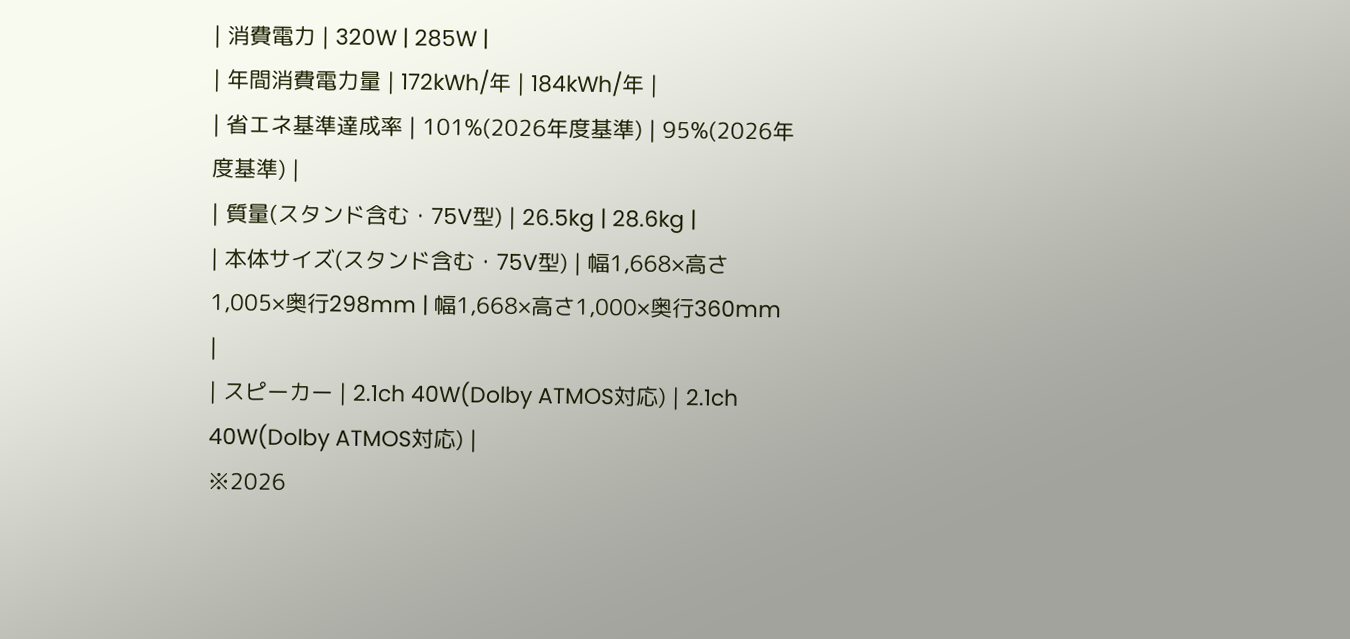| 消費電力 | 320W | 285W |
| 年間消費電力量 | 172kWh/年 | 184kWh/年 |
| 省エネ基準達成率 | 101%(2026年度基準) | 95%(2026年度基準) |
| 質量(スタンド含む・75V型) | 26.5kg | 28.6kg |
| 本体サイズ(スタンド含む・75V型) | 幅1,668×高さ1,005×奥行298mm | 幅1,668×高さ1,000×奥行360mm |
| スピーカー | 2.1ch 40W(Dolby ATMOS対応) | 2.1ch 40W(Dolby ATMOS対応) |
※2026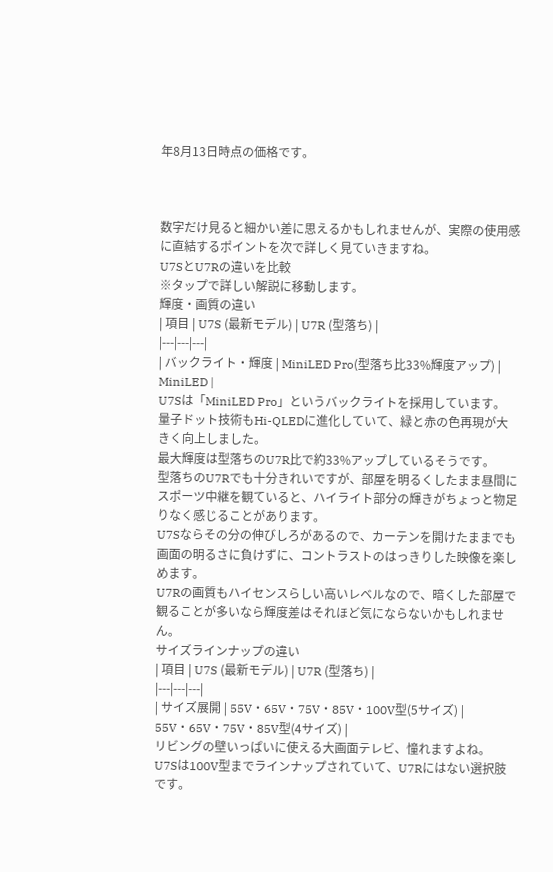年8月13日時点の価格です。



数字だけ見ると細かい差に思えるかもしれませんが、実際の使用感に直結するポイントを次で詳しく見ていきますね。
U7SとU7Rの違いを比較
※タップで詳しい解説に移動します。
輝度・画質の違い
| 項目 | U7S (最新モデル) | U7R (型落ち) |
|---|---|---|
| バックライト・輝度 | MiniLED Pro(型落ち比33%輝度アップ) | MiniLED |
U7Sは「MiniLED Pro」というバックライトを採用しています。
量子ドット技術もHi-QLEDに進化していて、緑と赤の色再現が大きく向上しました。
最大輝度は型落ちのU7R比で約33%アップしているそうです。
型落ちのU7Rでも十分きれいですが、部屋を明るくしたまま昼間にスポーツ中継を観ていると、ハイライト部分の輝きがちょっと物足りなく感じることがあります。
U7Sならその分の伸びしろがあるので、カーテンを開けたままでも画面の明るさに負けずに、コントラストのはっきりした映像を楽しめます。
U7Rの画質もハイセンスらしい高いレベルなので、暗くした部屋で観ることが多いなら輝度差はそれほど気にならないかもしれません。
サイズラインナップの違い
| 項目 | U7S (最新モデル) | U7R (型落ち) |
|---|---|---|
| サイズ展開 | 55V・65V・75V・85V・100V型(5サイズ) | 55V・65V・75V・85V型(4サイズ) |
リビングの壁いっぱいに使える大画面テレビ、憧れますよね。
U7Sは100V型までラインナップされていて、U7Rにはない選択肢です。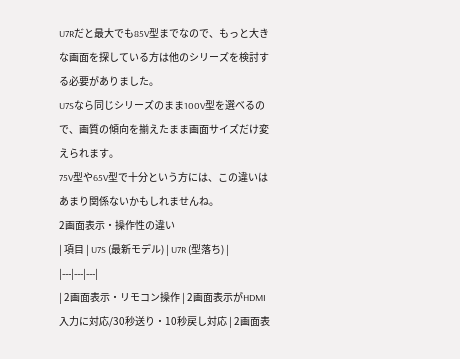U7Rだと最大でも85V型までなので、もっと大きな画面を探している方は他のシリーズを検討する必要がありました。
U7Sなら同じシリーズのまま100V型を選べるので、画質の傾向を揃えたまま画面サイズだけ変えられます。
75V型や65V型で十分という方には、この違いはあまり関係ないかもしれませんね。
2画面表示・操作性の違い
| 項目 | U7S (最新モデル) | U7R (型落ち) |
|---|---|---|
| 2画面表示・リモコン操作 | 2画面表示がHDMI入力に対応/30秒送り・10秒戻し対応 | 2画面表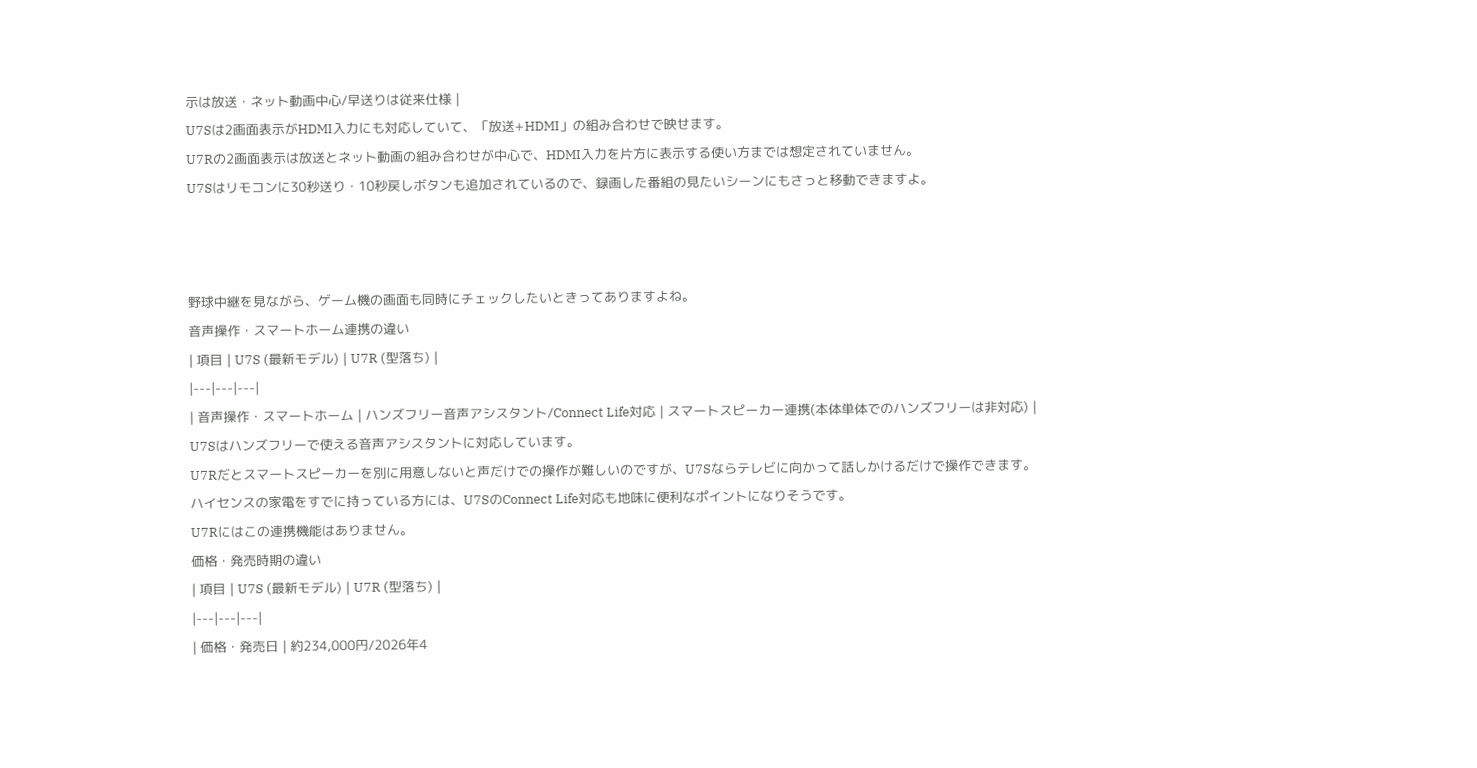示は放送・ネット動画中心/早送りは従来仕様 |
U7Sは2画面表示がHDMI入力にも対応していて、「放送+HDMI」の組み合わせで映せます。
U7Rの2画面表示は放送とネット動画の組み合わせが中心で、HDMI入力を片方に表示する使い方までは想定されていません。
U7Sはリモコンに30秒送り・10秒戻しボタンも追加されているので、録画した番組の見たいシーンにもさっと移動できますよ。



野球中継を見ながら、ゲーム機の画面も同時にチェックしたいときってありますよね。
音声操作・スマートホーム連携の違い
| 項目 | U7S (最新モデル) | U7R (型落ち) |
|---|---|---|
| 音声操作・スマートホーム | ハンズフリー音声アシスタント/Connect Life対応 | スマートスピーカー連携(本体単体でのハンズフリーは非対応) |
U7Sはハンズフリーで使える音声アシスタントに対応しています。
U7Rだとスマートスピーカーを別に用意しないと声だけでの操作が難しいのですが、U7Sならテレビに向かって話しかけるだけで操作できます。
ハイセンスの家電をすでに持っている方には、U7SのConnect Life対応も地味に便利なポイントになりそうです。
U7Rにはこの連携機能はありません。
価格・発売時期の違い
| 項目 | U7S (最新モデル) | U7R (型落ち) |
|---|---|---|
| 価格・発売日 | 約234,000円/2026年4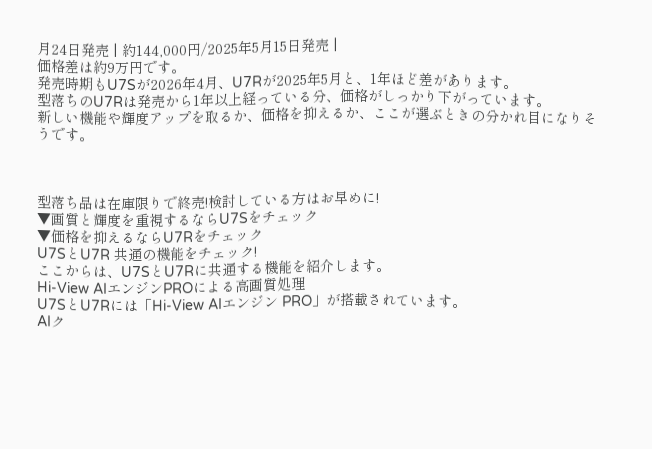月24日発売 | 約144,000円/2025年5月15日発売 |
価格差は約9万円です。
発売時期もU7Sが2026年4月、U7Rが2025年5月と、1年ほど差があります。
型落ちのU7Rは発売から1年以上経っている分、価格がしっかり下がっています。
新しい機能や輝度アップを取るか、価格を抑えるか、ここが選ぶときの分かれ目になりそうです。



型落ち品は在庫限りで終売!検討している方はお早めに!
▼画質と輝度を重視するならU7Sをチェック
▼価格を抑えるならU7Rをチェック
U7SとU7R 共通の機能をチェック!
ここからは、U7SとU7Rに共通する機能を紹介します。
Hi-View AIエンジンPROによる高画質処理
U7SとU7Rには「Hi-View AIエンジン PRO」が搭載されています。
AIク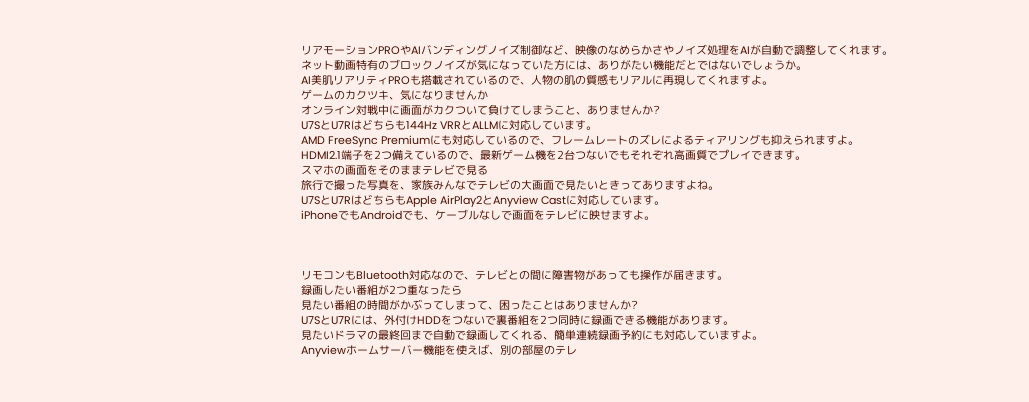リアモーションPROやAIバンディングノイズ制御など、映像のなめらかさやノイズ処理をAIが自動で調整してくれます。
ネット動画特有のブロックノイズが気になっていた方には、ありがたい機能だとではないでしょうか。
AI美肌リアリティPROも搭載されているので、人物の肌の質感もリアルに再現してくれますよ。
ゲームのカクツキ、気になりませんか
オンライン対戦中に画面がカクついて負けてしまうこと、ありませんか?
U7SとU7Rはどちらも144Hz VRRとALLMに対応しています。
AMD FreeSync Premiumにも対応しているので、フレームレートのズレによるティアリングも抑えられますよ。
HDMI2.1端子を2つ備えているので、最新ゲーム機を2台つないでもそれぞれ高画質でプレイできます。
スマホの画面をそのままテレビで見る
旅行で撮った写真を、家族みんなでテレビの大画面で見たいときってありますよね。
U7SとU7RはどちらもApple AirPlay2とAnyview Castに対応しています。
iPhoneでもAndroidでも、ケーブルなしで画面をテレビに映せますよ。



リモコンもBluetooth対応なので、テレビとの間に障害物があっても操作が届きます。
録画したい番組が2つ重なったら
見たい番組の時間がかぶってしまって、困ったことはありませんか?
U7SとU7Rには、外付けHDDをつないで裏番組を2つ同時に録画できる機能があります。
見たいドラマの最終回まで自動で録画してくれる、簡単連続録画予約にも対応していますよ。
Anyviewホームサーバー機能を使えば、別の部屋のテレ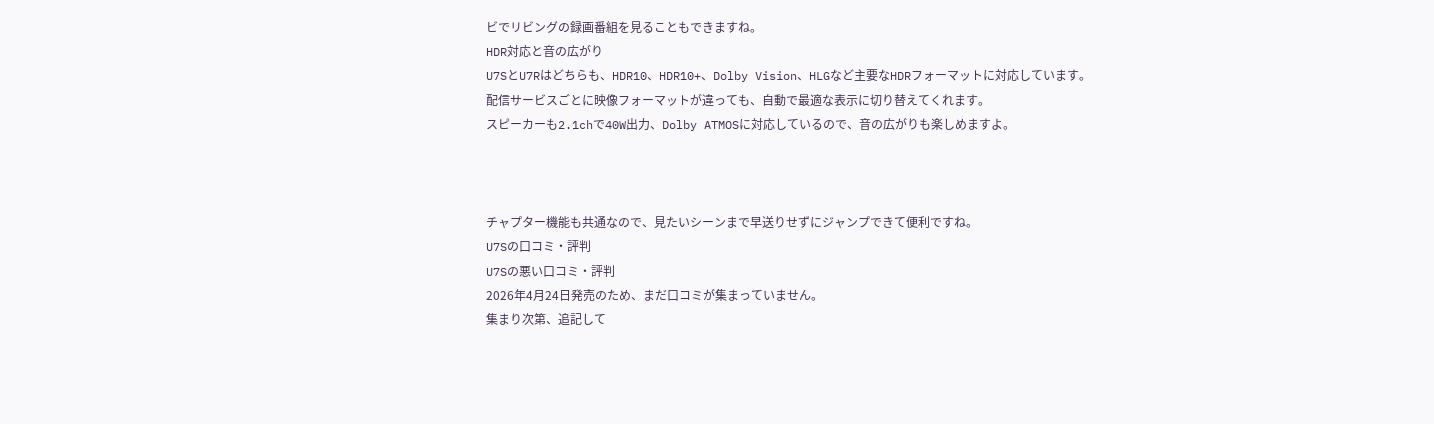ビでリビングの録画番組を見ることもできますね。
HDR対応と音の広がり
U7SとU7Rはどちらも、HDR10、HDR10+、Dolby Vision、HLGなど主要なHDRフォーマットに対応しています。
配信サービスごとに映像フォーマットが違っても、自動で最適な表示に切り替えてくれます。
スピーカーも2.1chで40W出力、Dolby ATMOSに対応しているので、音の広がりも楽しめますよ。



チャプター機能も共通なので、見たいシーンまで早送りせずにジャンプできて便利ですね。
U7Sの口コミ・評判
U7Sの悪い口コミ・評判
2026年4月24日発売のため、まだ口コミが集まっていません。
集まり次第、追記して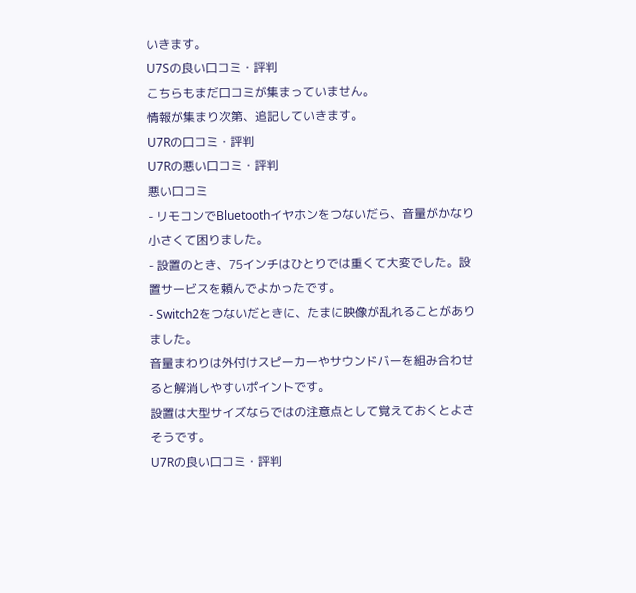いきます。
U7Sの良い口コミ・評判
こちらもまだ口コミが集まっていません。
情報が集まり次第、追記していきます。
U7Rの口コミ・評判
U7Rの悪い口コミ・評判
悪い口コミ
- リモコンでBluetoothイヤホンをつないだら、音量がかなり小さくて困りました。
- 設置のとき、75インチはひとりでは重くて大変でした。設置サービスを頼んでよかったです。
- Switch2をつないだときに、たまに映像が乱れることがありました。
音量まわりは外付けスピーカーやサウンドバーを組み合わせると解消しやすいポイントです。
設置は大型サイズならではの注意点として覚えておくとよさそうです。
U7Rの良い口コミ・評判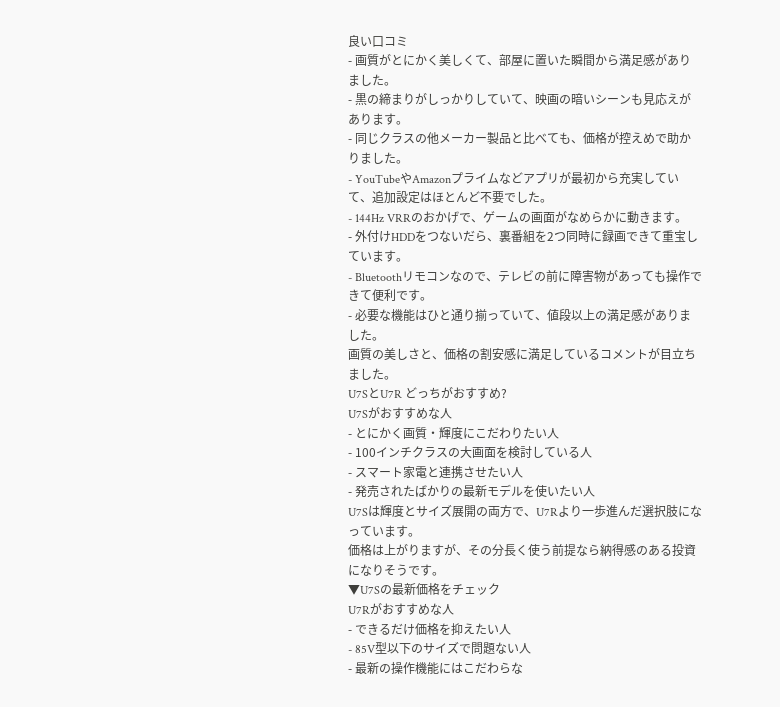良い口コミ
- 画質がとにかく美しくて、部屋に置いた瞬間から満足感がありました。
- 黒の締まりがしっかりしていて、映画の暗いシーンも見応えがあります。
- 同じクラスの他メーカー製品と比べても、価格が控えめで助かりました。
- YouTubeやAmazonプライムなどアプリが最初から充実していて、追加設定はほとんど不要でした。
- 144Hz VRRのおかげで、ゲームの画面がなめらかに動きます。
- 外付けHDDをつないだら、裏番組を2つ同時に録画できて重宝しています。
- Bluetoothリモコンなので、テレビの前に障害物があっても操作できて便利です。
- 必要な機能はひと通り揃っていて、値段以上の満足感がありました。
画質の美しさと、価格の割安感に満足しているコメントが目立ちました。
U7SとU7R どっちがおすすめ?
U7Sがおすすめな人
- とにかく画質・輝度にこだわりたい人
- 100インチクラスの大画面を検討している人
- スマート家電と連携させたい人
- 発売されたばかりの最新モデルを使いたい人
U7Sは輝度とサイズ展開の両方で、U7Rより一歩進んだ選択肢になっています。
価格は上がりますが、その分長く使う前提なら納得感のある投資になりそうです。
▼U7Sの最新価格をチェック
U7Rがおすすめな人
- できるだけ価格を抑えたい人
- 85V型以下のサイズで問題ない人
- 最新の操作機能にはこだわらな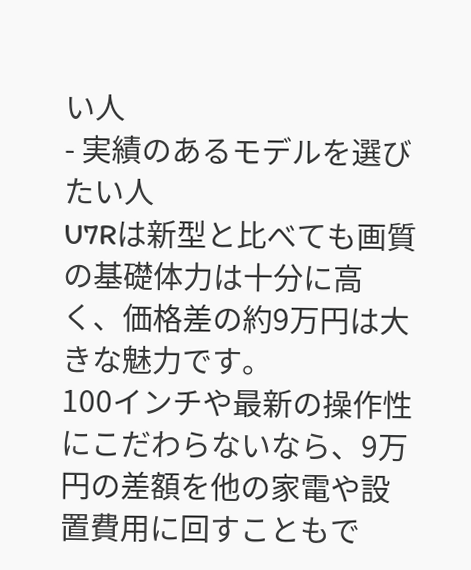い人
- 実績のあるモデルを選びたい人
U7Rは新型と比べても画質の基礎体力は十分に高く、価格差の約9万円は大きな魅力です。
100インチや最新の操作性にこだわらないなら、9万円の差額を他の家電や設置費用に回すこともで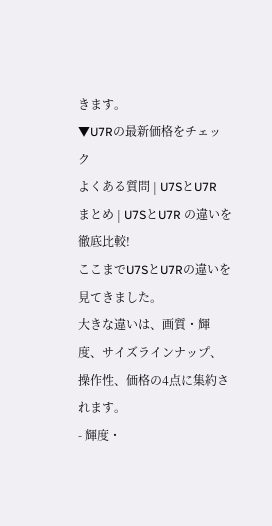きます。
▼U7Rの最新価格をチェック
よくある質問 | U7SとU7R
まとめ | U7SとU7R の違いを徹底比較!
ここまでU7SとU7Rの違いを見てきました。
大きな違いは、画質・輝度、サイズラインナップ、操作性、価格の4点に集約されます。
- 輝度・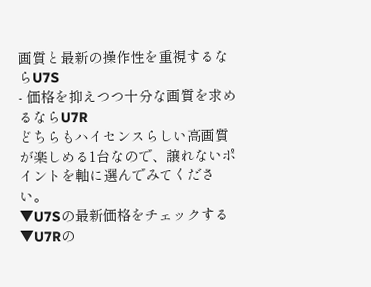画質と最新の操作性を重視するならU7S
- 価格を抑えつつ十分な画質を求めるならU7R
どちらもハイセンスらしい高画質が楽しめる1台なので、譲れないポイントを軸に選んでみてください。
▼U7Sの最新価格をチェックする
▼U7Rの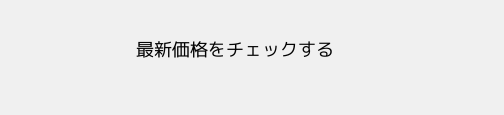最新価格をチェックする